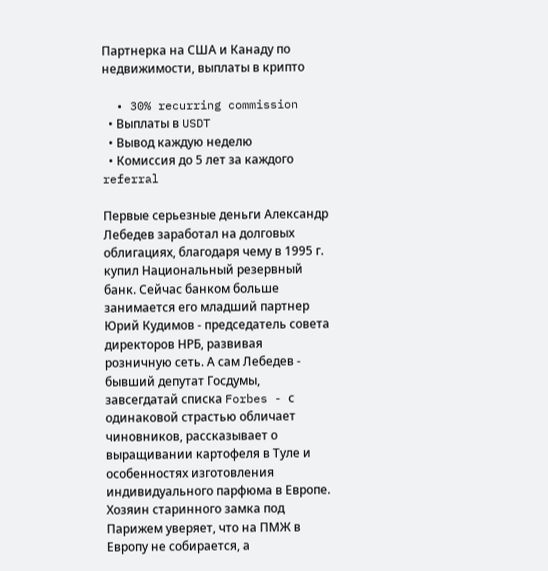Партнерка на США и Канаду по недвижимости, выплаты в крипто

  • 30% recurring commission
  • Выплаты в USDT
  • Вывод каждую неделю
  • Комиссия до 5 лет за каждого referral

Первые серьезные деньги Александр Лебедев заработал на долговых облигациях, благодаря чему в 1995 г. купил Национальный резервный банк. Сейчас банком больше занимается его младший партнер Юрий Кудимов - председатель совета директоров НРБ, развивая розничную сеть. А сам Лебедев - бывший депутат Госдумы, завсегдатай списка Forbes - с одинаковой страстью обличает чиновников, рассказывает о выращивании картофеля в Туле и особенностях изготовления индивидуального парфюма в Европе. Хозяин старинного замка под Парижем уверяет, что на ПМЖ в Европу не собирается, а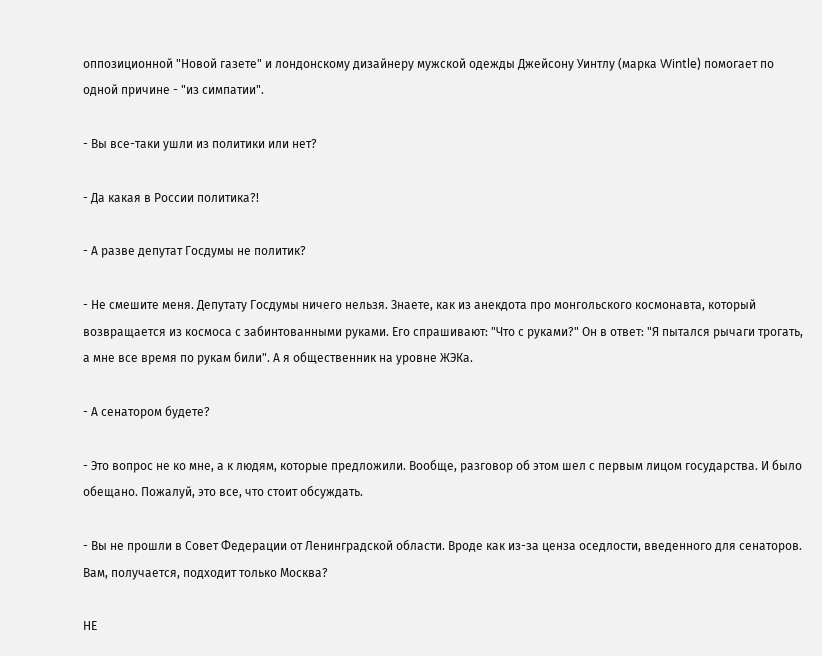оппозиционной "Новой газете" и лондонскому дизайнеру мужской одежды Джейсону Уинтлу (марка Wintle) помогает по одной причине - "из симпатии".

- Вы все-таки ушли из политики или нет?

- Да какая в России политика?!

- А разве депутат Госдумы не политик?

- Не смешите меня. Депутату Госдумы ничего нельзя. Знаете, как из анекдота про монгольского космонавта, который возвращается из космоса с забинтованными руками. Его спрашивают: "Что с руками?" Он в ответ: "Я пытался рычаги трогать, а мне все время по рукам били". А я общественник на уровне ЖЭКа.

- А сенатором будете?

- Это вопрос не ко мне, а к людям, которые предложили. Вообще, разговор об этом шел с первым лицом государства. И было обещано. Пожалуй, это все, что стоит обсуждать.

- Вы не прошли в Совет Федерации от Ленинградской области. Вроде как из-за ценза оседлости, введенного для сенаторов. Вам, получается, подходит только Москва?

НЕ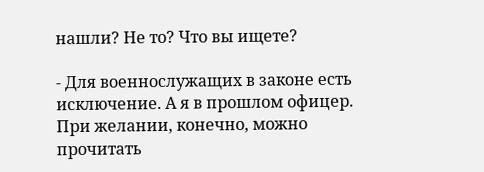нашли? Не то? Что вы ищете?

- Для военнослужащих в законе есть исключение. А я в прошлом офицер. При желании, конечно, можно прочитать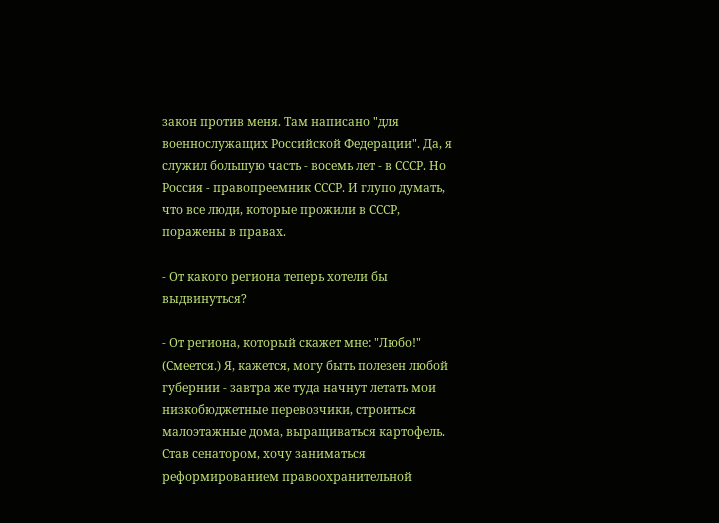закон против меня. Там написано "для военнослужащих Российской Федерации". Да, я служил большую часть - восемь лет - в СССР. Но Россия - правопреемник СССР. И глупо думать, что все люди, которые прожили в СССР, поражены в правах.

- От какого региона теперь хотели бы выдвинуться?

- От региона, который скажет мне: "Любо!" (Смеется.) Я, кажется, могу быть полезен любой губернии - завтра же туда начнут летать мои низкобюджетные перевозчики, строиться малоэтажные дома, выращиваться картофель. Став сенатором, хочу заниматься реформированием правоохранительной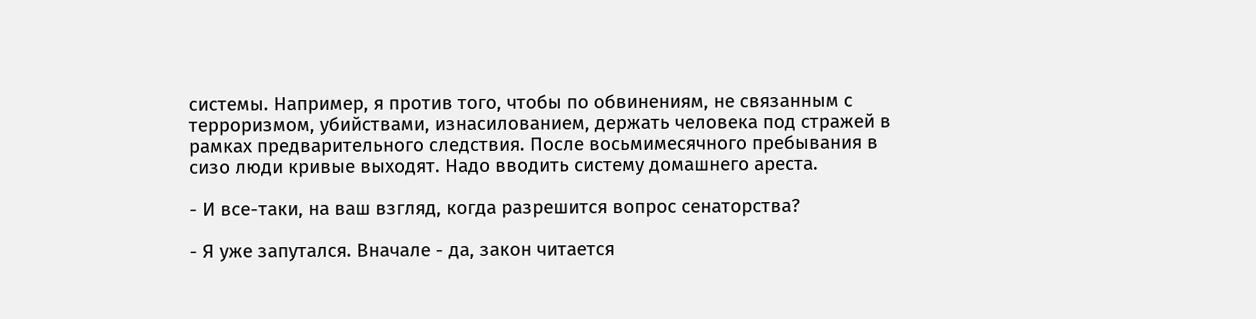системы. Например, я против того, чтобы по обвинениям, не связанным с терроризмом, убийствами, изнасилованием, держать человека под стражей в рамках предварительного следствия. После восьмимесячного пребывания в сизо люди кривые выходят. Надо вводить систему домашнего ареста.

- И все-таки, на ваш взгляд, когда разрешится вопрос сенаторства?

- Я уже запутался. Вначале - да, закон читается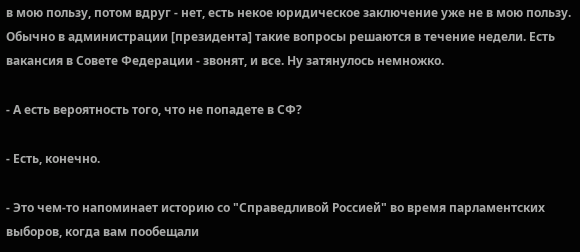в мою пользу, потом вдруг - нет, есть некое юридическое заключение уже не в мою пользу. Обычно в администрации [президента] такие вопросы решаются в течение недели. Есть вакансия в Совете Федерации - звонят, и все. Ну затянулось немножко.

- А есть вероятность того, что не попадете в СФ?

- Есть, конечно.

- Это чем-то напоминает историю со "Справедливой Россией" во время парламентских выборов, когда вам пообещали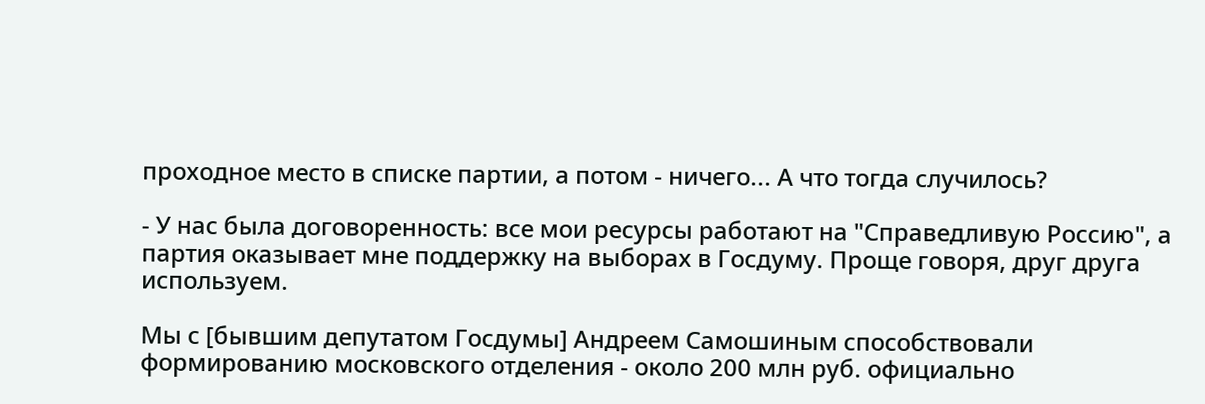проходное место в списке партии, а потом - ничего... А что тогда случилось?

- У нас была договоренность: все мои ресурсы работают на "Справедливую Россию", а партия оказывает мне поддержку на выборах в Госдуму. Проще говоря, друг друга используем.

Мы с [бывшим депутатом Госдумы] Андреем Самошиным способствовали формированию московского отделения - около 200 млн руб. официально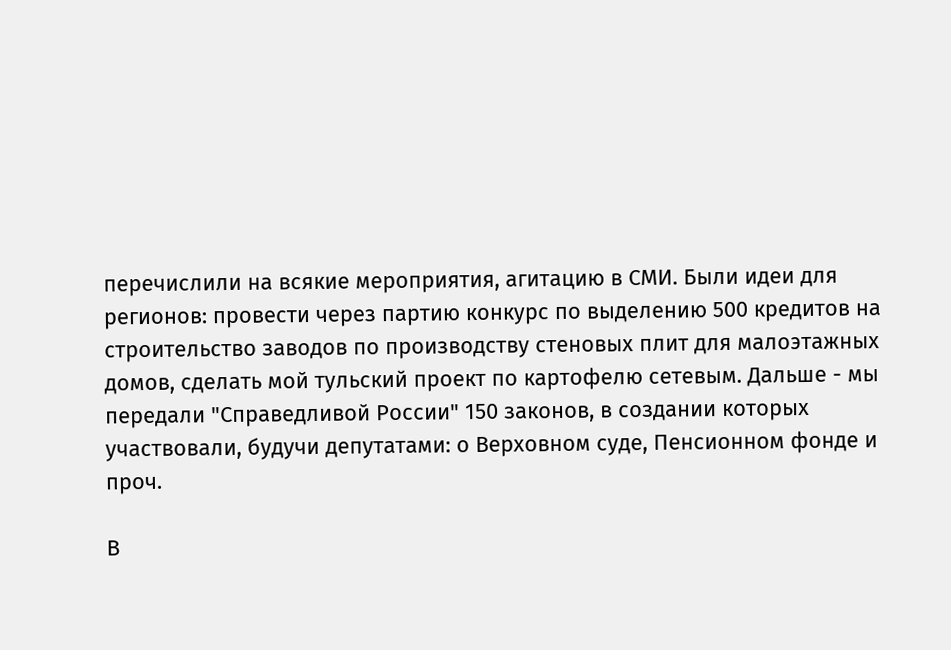перечислили на всякие мероприятия, агитацию в СМИ. Были идеи для регионов: провести через партию конкурс по выделению 500 кредитов на строительство заводов по производству стеновых плит для малоэтажных домов, сделать мой тульский проект по картофелю сетевым. Дальше - мы передали "Справедливой России" 150 законов, в создании которых участвовали, будучи депутатами: о Верховном суде, Пенсионном фонде и проч.

В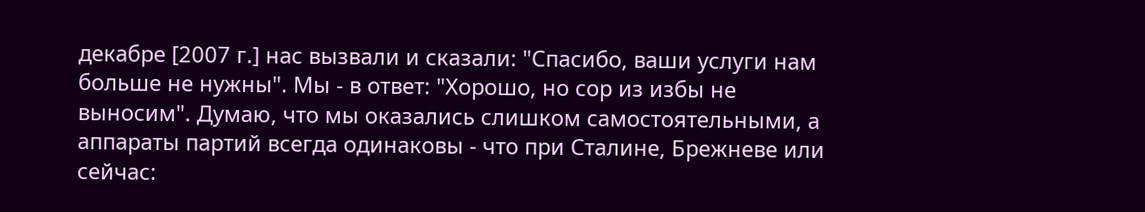декабре [2007 г.] нас вызвали и сказали: "Спасибо, ваши услуги нам больше не нужны". Мы - в ответ: "Хорошо, но сор из избы не выносим". Думаю, что мы оказались слишком самостоятельными, а аппараты партий всегда одинаковы - что при Сталине, Брежневе или сейчас: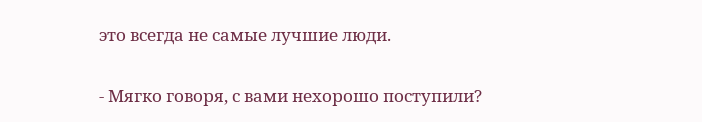это всегда не самые лучшие люди.

- Мягко говоря, с вами нехорошо поступили?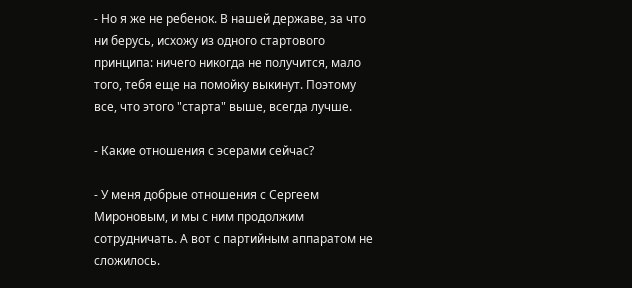- Но я же не ребенок. В нашей державе, за что ни берусь, исхожу из одного стартового принципа: ничего никогда не получится, мало того, тебя еще на помойку выкинут. Поэтому все, что этого "старта" выше, всегда лучше.

- Какие отношения с эсерами сейчас?

- У меня добрые отношения с Сергеем Мироновым, и мы с ним продолжим сотрудничать. А вот с партийным аппаратом не сложилось.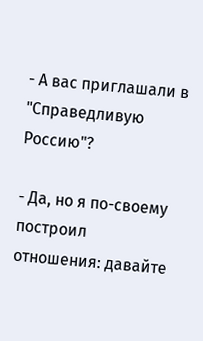- А вас приглашали в "Справедливую Россию"?

- Да, но я по-своему построил отношения: давайте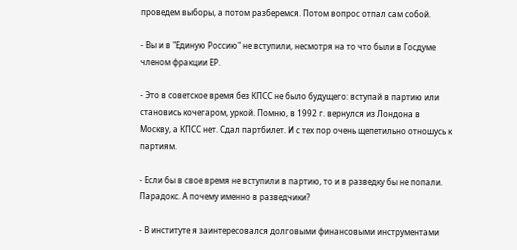проведем выборы, а потом разберемся. Потом вопрос отпал сам собой.

- Вы и в "Единую Россию" не вступили, несмотря на то что были в Госдуме членом фракции ЕР.

- Это в советское время без КПСС не было будущего: вступай в партию или становись кочегаром, уркой. Помню, в 1992 г. вернулся из Лондона в Москву, а КПСС нет. Сдал партбилет. И с тех пор очень щепетильно отношусь к партиям.

- Если бы в свое время не вступили в партию, то и в разведку бы не попали. Парадокс. А почему именно в разведчики?

- В институте я заинтересовался долговыми финансовыми инструментами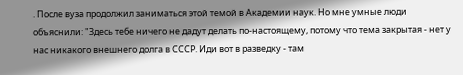. После вуза продолжил заниматься этой темой в Академии наук. Но мне умные люди объяснили: "Здесь тебе ничего не дадут делать по-настоящему, потому что тема закрытая - нет у нас никакого внешнего долга в СССР. Иди вот в разведку - там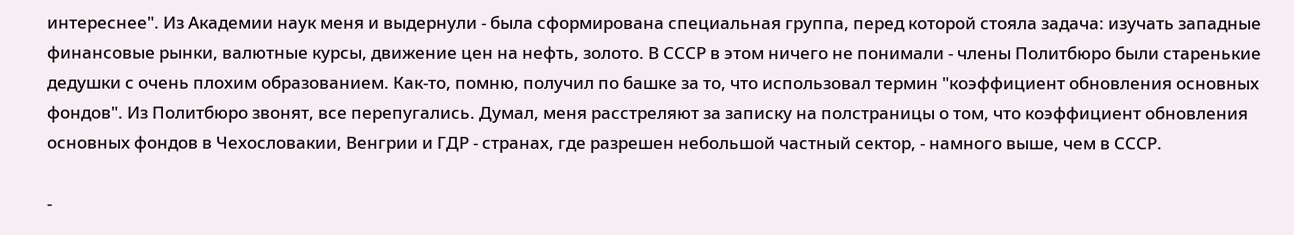интереснее". Из Академии наук меня и выдернули - была сформирована специальная группа, перед которой стояла задача: изучать западные финансовые рынки, валютные курсы, движение цен на нефть, золото. В СССР в этом ничего не понимали - члены Политбюро были старенькие дедушки с очень плохим образованием. Как-то, помню, получил по башке за то, что использовал термин "коэффициент обновления основных фондов". Из Политбюро звонят, все перепугались. Думал, меня расстреляют за записку на полстраницы о том, что коэффициент обновления основных фондов в Чехословакии, Венгрии и ГДР - странах, где разрешен небольшой частный сектор, - намного выше, чем в СССР.

-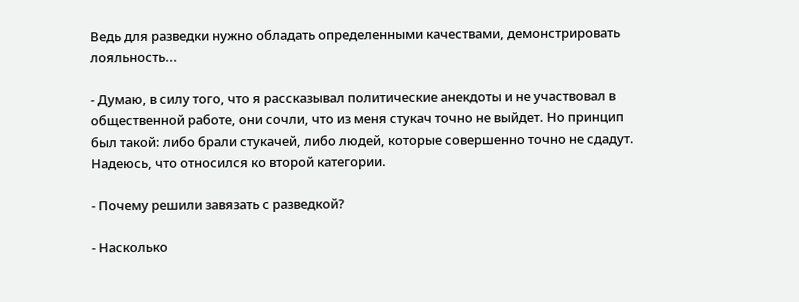Ведь для разведки нужно обладать определенными качествами, демонстрировать лояльность...

- Думаю, в силу того, что я рассказывал политические анекдоты и не участвовал в общественной работе, они сочли, что из меня стукач точно не выйдет. Но принцип был такой: либо брали стукачей, либо людей, которые совершенно точно не сдадут. Надеюсь, что относился ко второй категории.

- Почему решили завязать с разведкой?

- Насколько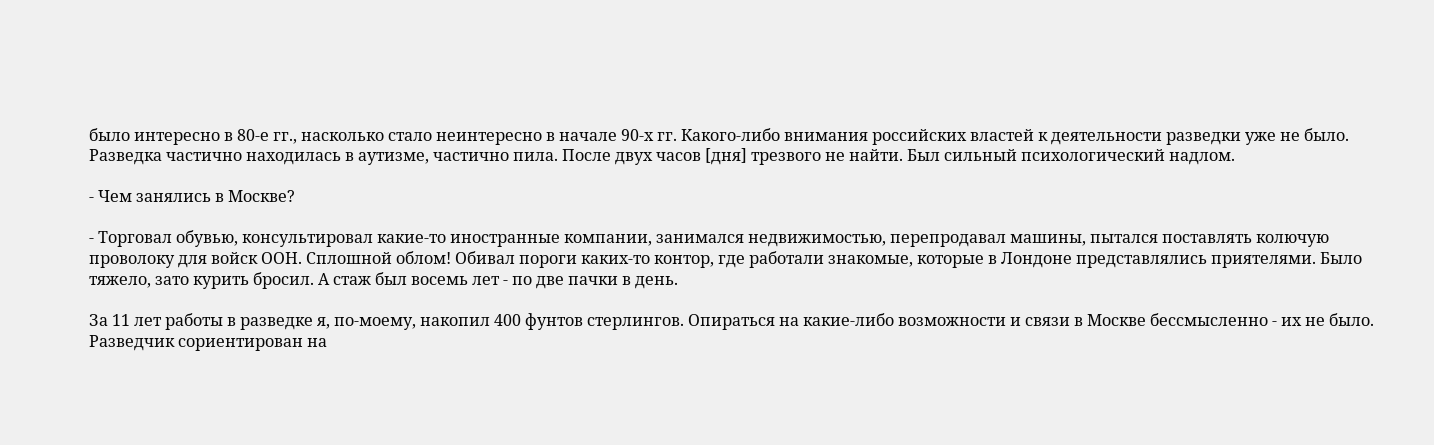было интересно в 80-е гг., насколько стало неинтересно в начале 90-х гг. Какого-либо внимания российских властей к деятельности разведки уже не было. Разведка частично находилась в аутизме, частично пила. После двух часов [дня] трезвого не найти. Был сильный психологический надлом.

- Чем занялись в Москве?

- Торговал обувью, консультировал какие-то иностранные компании, занимался недвижимостью, перепродавал машины, пытался поставлять колючую проволоку для войск ООН. Сплошной облом! Обивал пороги каких-то контор, где работали знакомые, которые в Лондоне представлялись приятелями. Было тяжело, зато курить бросил. А стаж был восемь лет - по две пачки в день.

За 11 лет работы в разведке я, по-моему, накопил 400 фунтов стерлингов. Опираться на какие-либо возможности и связи в Москве бессмысленно - их не было. Разведчик сориентирован на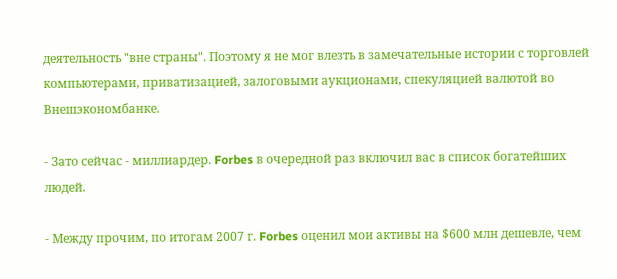деятельность "вне страны". Поэтому я не мог влезть в замечательные истории с торговлей компьютерами, приватизацией, залоговыми аукционами, спекуляцией валютой во Внешэкономбанке.

- Зато сейчас - миллиардер. Forbes в очередной раз включил вас в список богатейших людей.

- Между прочим, по итогам 2007 г. Forbes оценил мои активы на $600 млн дешевле, чем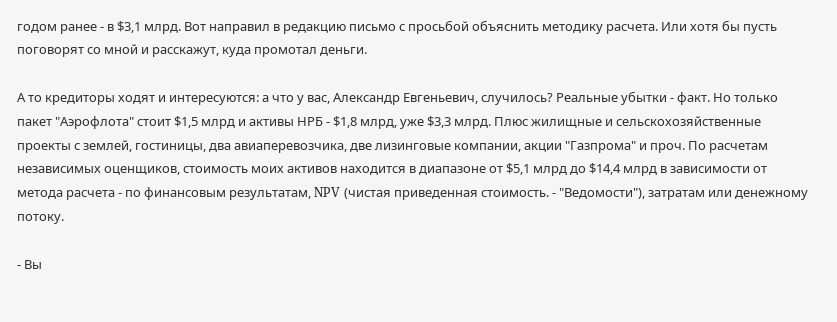годом ранее - в $3,1 млрд. Вот направил в редакцию письмо с просьбой объяснить методику расчета. Или хотя бы пусть поговорят со мной и расскажут, куда промотал деньги.

А то кредиторы ходят и интересуются: а что у вас, Александр Евгеньевич, случилось? Реальные убытки - факт. Но только пакет "Аэрофлота" стоит $1,5 млрд и активы НРБ - $1,8 млрд, уже $3,3 млрд. Плюс жилищные и сельскохозяйственные проекты с землей, гостиницы, два авиаперевозчика, две лизинговые компании, акции "Газпрома" и проч. По расчетам независимых оценщиков, стоимость моих активов находится в диапазоне от $5,1 млрд до $14,4 млрд в зависимости от метода расчета - по финансовым результатам, NPV (чистая приведенная стоимость. - "Ведомости"), затратам или денежному потоку.

- Вы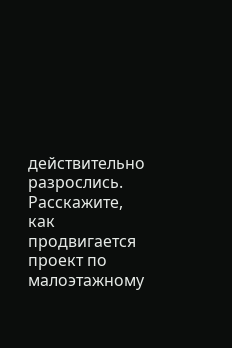действительно разрослись. Расскажите, как продвигается проект по малоэтажному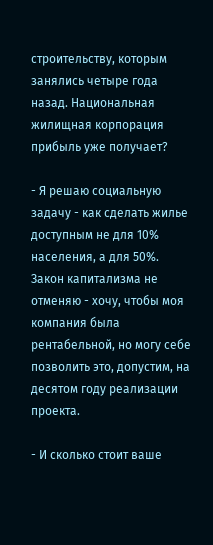строительству, которым занялись четыре года назад. Национальная жилищная корпорация прибыль уже получает?

- Я решаю социальную задачу - как сделать жилье доступным не для 10% населения, а для 50%. Закон капитализма не отменяю - хочу, чтобы моя компания была рентабельной, но могу себе позволить это, допустим, на десятом году реализации проекта.

- И сколько стоит ваше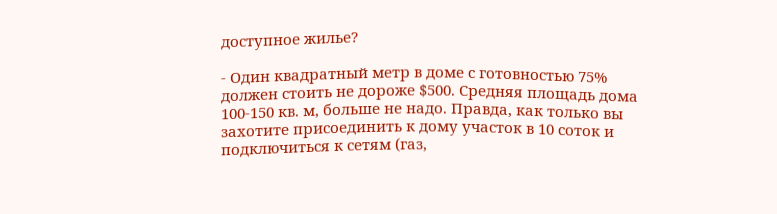доступное жилье?

- Один квадратный метр в доме с готовностью 75% должен стоить не дороже $500. Средняя площадь дома 100-150 кв. м, больше не надо. Правда, как только вы захотите присоединить к дому участок в 10 соток и подключиться к сетям (газ,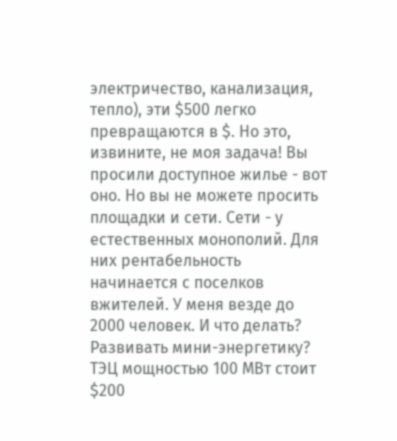электричество, канализация, тепло), эти $500 легко превращаются в $. Но это, извините, не моя задача! Вы просили доступное жилье - вот оно. Но вы не можете просить площадки и сети. Сети - у естественных монополий. Для них рентабельность начинается с поселков вжителей. У меня везде до 2000 человек. И что делать? Развивать мини-энергетику? ТЭЦ мощностью 100 МВт стоит $200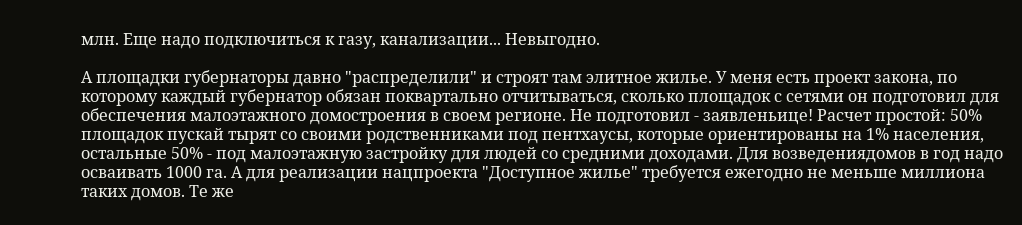млн. Еще надо подключиться к газу, канализации... Невыгодно.

А площадки губернаторы давно "распределили" и строят там элитное жилье. У меня есть проект закона, по которому каждый губернатор обязан поквартально отчитываться, сколько площадок с сетями он подготовил для обеспечения малоэтажного домостроения в своем регионе. Не подготовил - заявленьице! Расчет простой: 50% площадок пускай тырят со своими родственниками под пентхаусы, которые ориентированы на 1% населения, остальные 50% - под малоэтажную застройку для людей со средними доходами. Для возведениядомов в год надо осваивать 1000 га. А для реализации нацпроекта "Доступное жилье" требуется ежегодно не меньше миллиона таких домов. Те же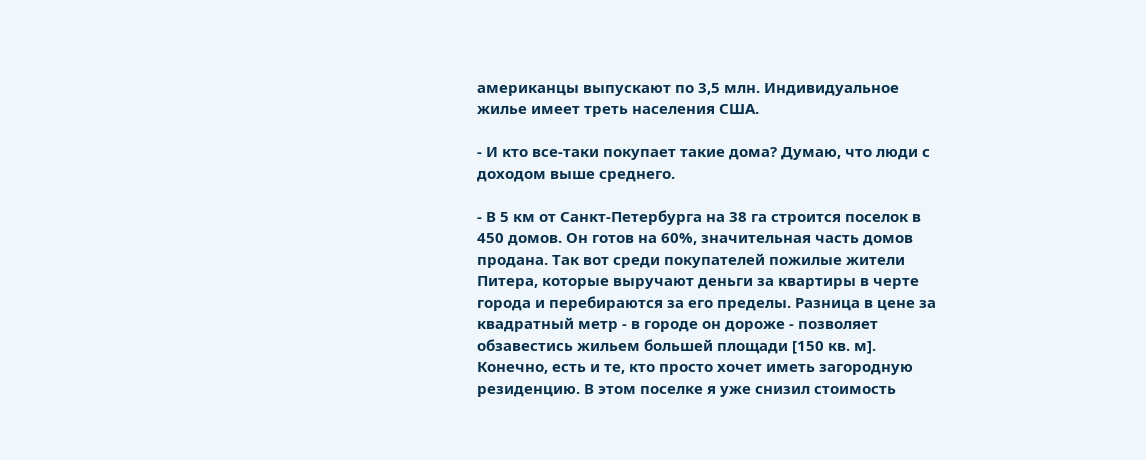американцы выпускают по 3,5 млн. Индивидуальное жилье имеет треть населения США.

- И кто все-таки покупает такие дома? Думаю, что люди с доходом выше среднего.

- В 5 км от Санкт-Петербурга на 38 га строится поселок в 450 домов. Он готов на 60%, значительная часть домов продана. Так вот среди покупателей пожилые жители Питера, которые выручают деньги за квартиры в черте города и перебираются за его пределы. Разница в цене за квадратный метр - в городе он дороже - позволяет обзавестись жильем большей площади [150 кв. м]. Конечно, есть и те, кто просто хочет иметь загородную резиденцию. В этом поселке я уже снизил стоимость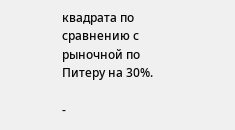квадрата по сравнению с рыночной по Питеру на 30%.

-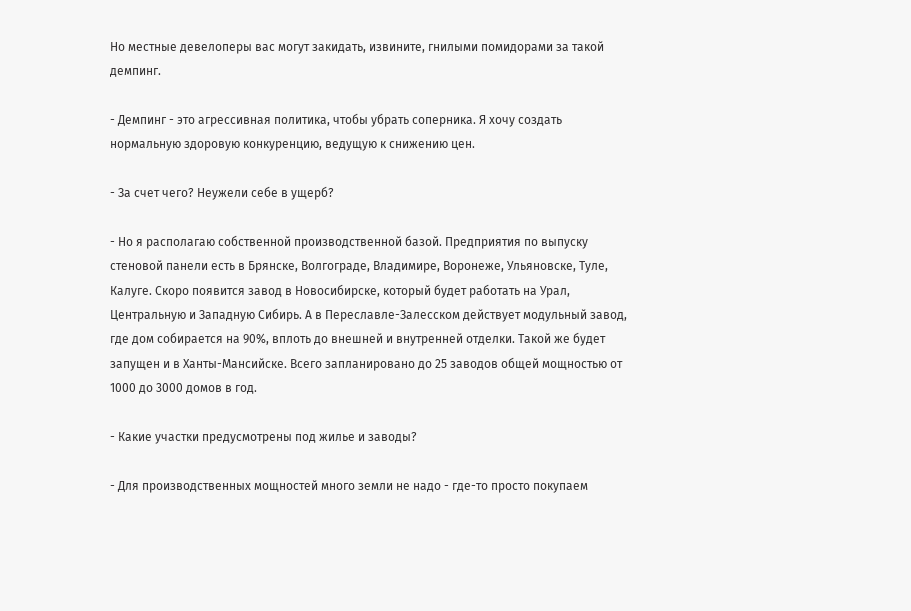Но местные девелоперы вас могут закидать, извините, гнилыми помидорами за такой демпинг.

- Демпинг - это агрессивная политика, чтобы убрать соперника. Я хочу создать нормальную здоровую конкуренцию, ведущую к снижению цен.

- За счет чего? Неужели себе в ущерб?

- Но я располагаю собственной производственной базой. Предприятия по выпуску стеновой панели есть в Брянске, Волгограде, Владимире, Воронеже, Ульяновске, Туле, Калуге. Скоро появится завод в Новосибирске, который будет работать на Урал, Центральную и Западную Сибирь. А в Переславле-Залесском действует модульный завод, где дом собирается на 90%, вплоть до внешней и внутренней отделки. Такой же будет запущен и в Ханты-Мансийске. Всего запланировано до 25 заводов общей мощностью от 1000 до 3000 домов в год.

- Какие участки предусмотрены под жилье и заводы?

- Для производственных мощностей много земли не надо - где-то просто покупаем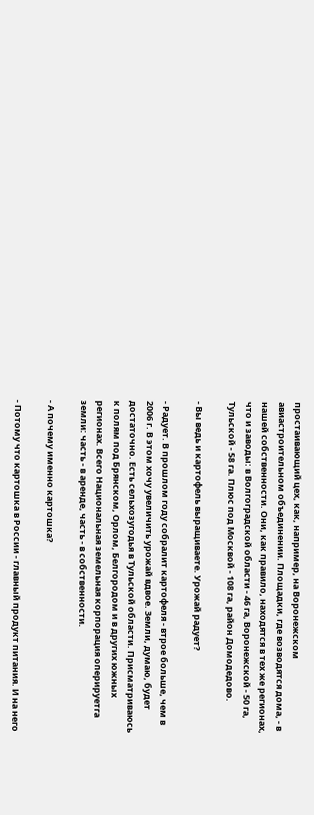простаивающий цех, как, например, на Воронежском авиастроительном объединении. Площадки, где возводятся дома, - в нашей собственности. Они, как правило, находятся в тех же регионах, что и заводы: в Волгоградской области - 46 га, Воронежской - 50 га, Тульской - 58 га. Плюс под Москвой - 108 га, район Домодедово.

- Вы ведь и картофель выращиваете. Урожай радует?

- Радует. В прошлом году собралит картофеля - втрое больше, чем в 2006 г. В этом хочу увеличить урожай вдвое. Земли, думаю, будет достаточно. Есть сельхозугодья в Тульской области. Присматриваюсь к полям под Брянском, Орлом, Белгородом и в других южных регионах. Всего Национальная земельная корпорация оперируетга земли: часть - в аренде, часть - в собственности.

- А почему именно картошка?

- Потому что картошка в России - главный продукт питания. И на него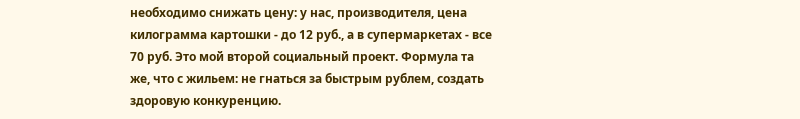необходимо снижать цену: у нас, производителя, цена килограмма картошки - до 12 руб., а в супермаркетах - все 70 руб. Это мой второй социальный проект. Формула та же, что с жильем: не гнаться за быстрым рублем, создать здоровую конкуренцию.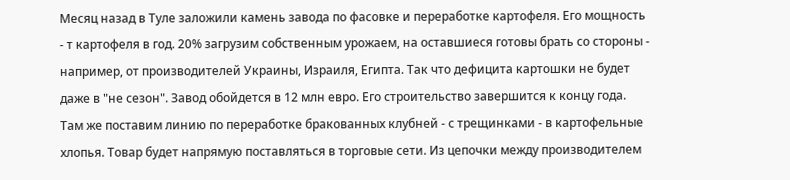Месяц назад в Туле заложили камень завода по фасовке и переработке картофеля. Его мощность - т картофеля в год. 20% загрузим собственным урожаем, на оставшиеся готовы брать со стороны - например, от производителей Украины, Израиля, Египта. Так что дефицита картошки не будет даже в "не сезон". Завод обойдется в 12 млн евро. Его строительство завершится к концу года. Там же поставим линию по переработке бракованных клубней - с трещинками - в картофельные хлопья. Товар будет напрямую поставляться в торговые сети. Из цепочки между производителем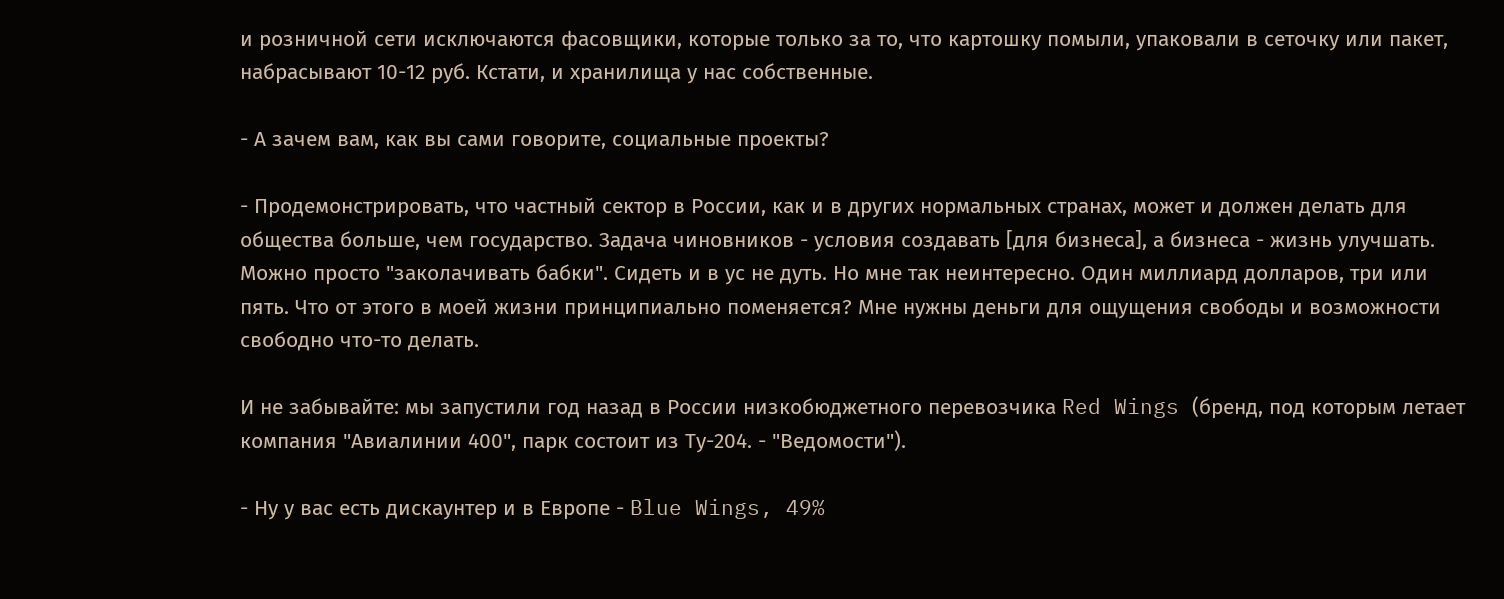и розничной сети исключаются фасовщики, которые только за то, что картошку помыли, упаковали в сеточку или пакет, набрасывают 10-12 руб. Кстати, и хранилища у нас собственные.

- А зачем вам, как вы сами говорите, социальные проекты?

- Продемонстрировать, что частный сектор в России, как и в других нормальных странах, может и должен делать для общества больше, чем государство. Задача чиновников - условия создавать [для бизнеса], а бизнеса - жизнь улучшать. Можно просто "заколачивать бабки". Сидеть и в ус не дуть. Но мне так неинтересно. Один миллиард долларов, три или пять. Что от этого в моей жизни принципиально поменяется? Мне нужны деньги для ощущения свободы и возможности свободно что-то делать.

И не забывайте: мы запустили год назад в России низкобюджетного перевозчика Red Wings (бренд, под которым летает компания "Авиалинии 400", парк состоит из Ту-204. - "Ведомости").

- Ну у вас есть дискаунтер и в Европе - Blue Wings, 49%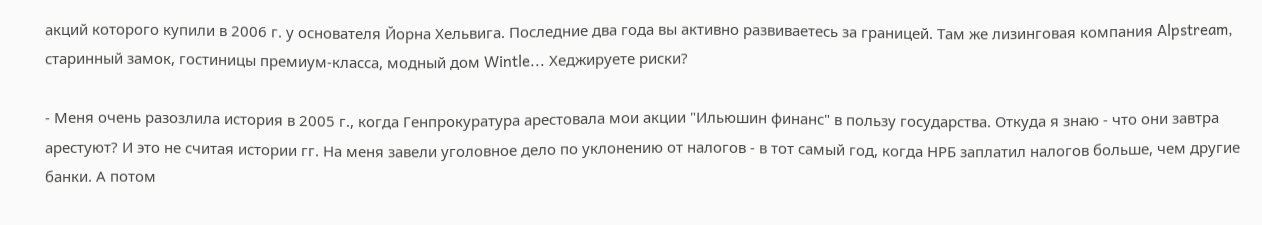акций которого купили в 2006 г. у основателя Йорна Хельвига. Последние два года вы активно развиваетесь за границей. Там же лизинговая компания Alpstream, старинный замок, гостиницы премиум-класса, модный дом Wintle... Хеджируете риски?

- Меня очень разозлила история в 2005 г., когда Генпрокуратура арестовала мои акции "Ильюшин финанс" в пользу государства. Откуда я знаю - что они завтра арестуют? И это не считая истории гг. На меня завели уголовное дело по уклонению от налогов - в тот самый год, когда НРБ заплатил налогов больше, чем другие банки. А потом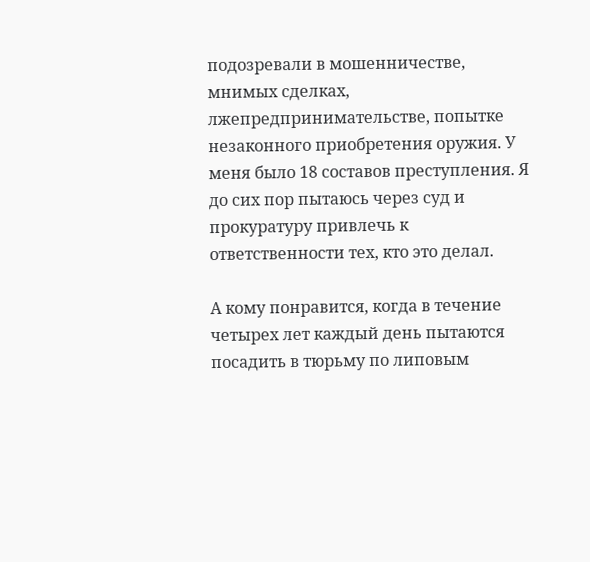подозревали в мошенничестве, мнимых сделках, лжепредпринимательстве, попытке незаконного приобретения оружия. У меня было 18 составов преступления. Я до сих пор пытаюсь через суд и прокуратуру привлечь к ответственности тех, кто это делал.

А кому понравится, когда в течение четырех лет каждый день пытаются посадить в тюрьму по липовым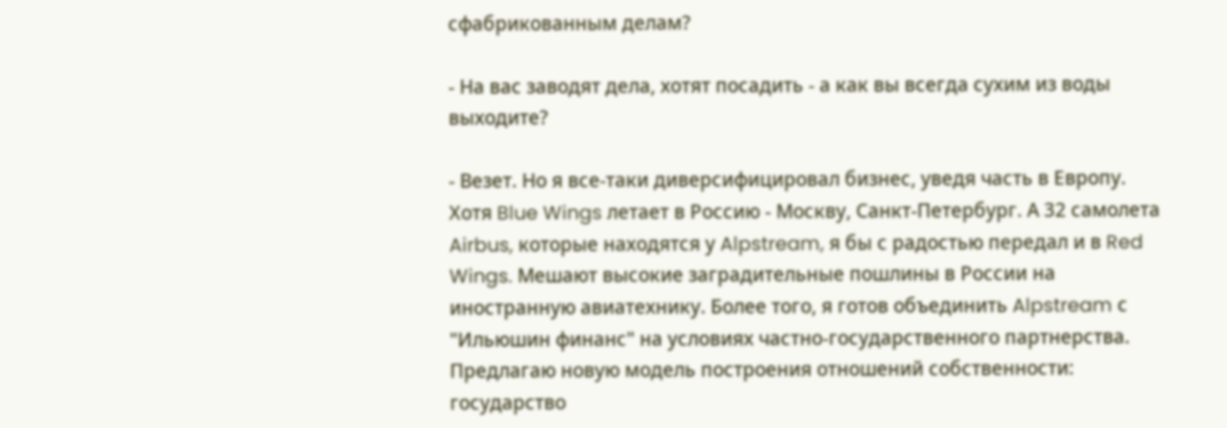сфабрикованным делам?

- На вас заводят дела, хотят посадить - а как вы всегда сухим из воды выходите?

- Везет. Но я все-таки диверсифицировал бизнес, уведя часть в Европу. Хотя Blue Wings летает в Россию - Москву, Санкт-Петербург. А 32 самолета Airbus, которые находятся у Alpstream, я бы с радостью передал и в Red Wings. Мешают высокие заградительные пошлины в России на иностранную авиатехнику. Более того, я готов объединить Alpstream с "Ильюшин финанс" на условиях частно-государственного партнерства. Предлагаю новую модель построения отношений собственности: государство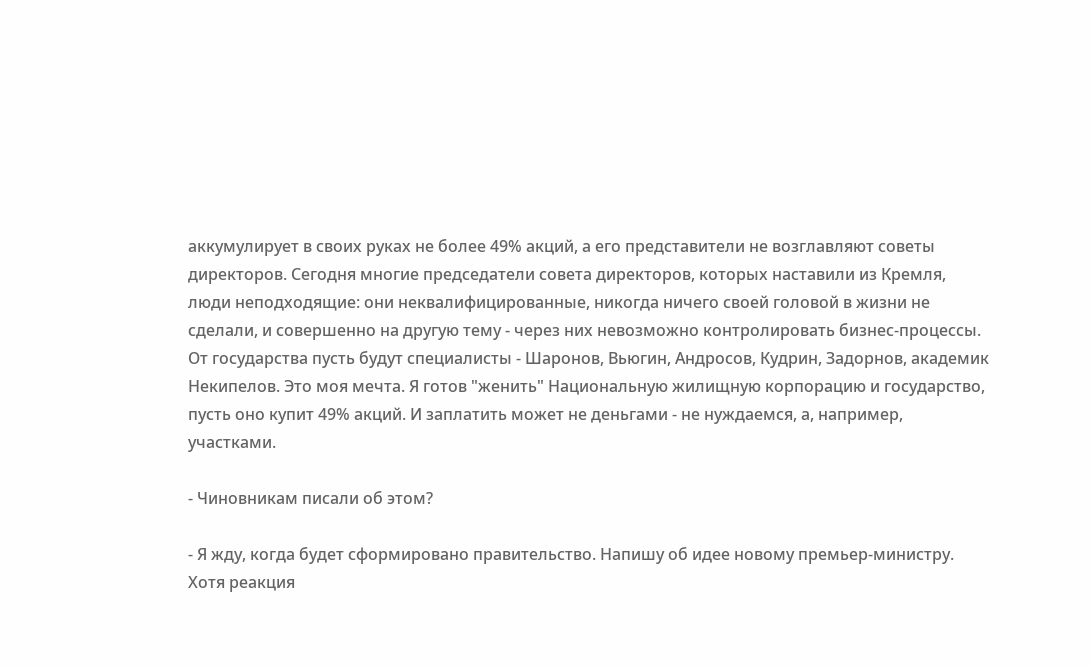аккумулирует в своих руках не более 49% акций, а его представители не возглавляют советы директоров. Сегодня многие председатели совета директоров, которых наставили из Кремля, люди неподходящие: они неквалифицированные, никогда ничего своей головой в жизни не сделали, и совершенно на другую тему - через них невозможно контролировать бизнес-процессы. От государства пусть будут специалисты - Шаронов, Вьюгин, Андросов, Кудрин, Задорнов, академик Некипелов. Это моя мечта. Я готов "женить" Национальную жилищную корпорацию и государство, пусть оно купит 49% акций. И заплатить может не деньгами - не нуждаемся, а, например, участками.

- Чиновникам писали об этом?

- Я жду, когда будет сформировано правительство. Напишу об идее новому премьер-министру. Хотя реакция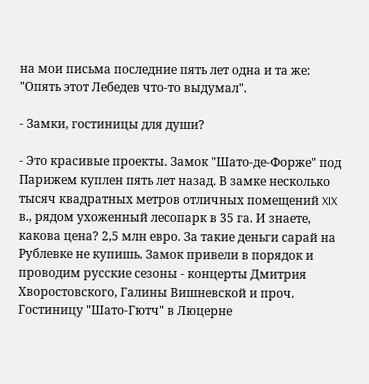на мои письма последние пять лет одна и та же: "Опять этот Лебедев что-то выдумал".

- Замки, гостиницы для души?

- Это красивые проекты. Замок "Шато-де-Форже" под Парижем куплен пять лет назад. В замке несколько тысяч квадратных метров отличных помещений XIX в., рядом ухоженный лесопарк в 35 га. И знаете, какова цена? 2,5 млн евро. За такие деньги сарай на Рублевке не купишь. Замок привели в порядок и проводим русские сезоны - концерты Дмитрия Хворостовского, Галины Вишневской и проч. Гостиницу "Шато-Гютч" в Люцерне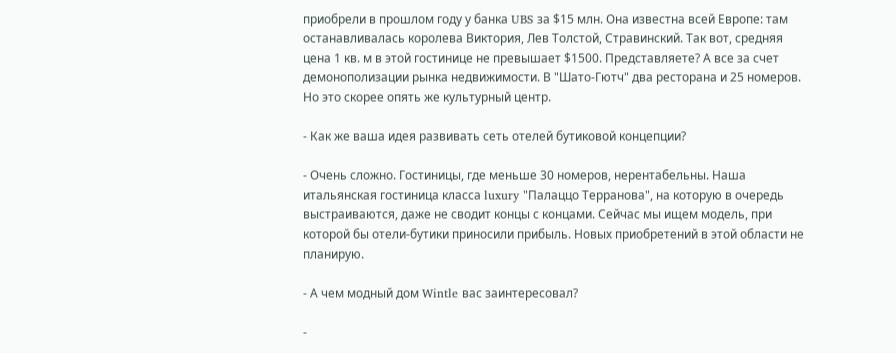приобрели в прошлом году у банка UBS за $15 млн. Она известна всей Европе: там останавливалась королева Виктория, Лев Толстой, Стравинский. Так вот, средняя цена 1 кв. м в этой гостинице не превышает $1500. Представляете? А все за счет демонополизации рынка недвижимости. В "Шато-Гютч" два ресторана и 25 номеров. Но это скорее опять же культурный центр.

- Как же ваша идея развивать сеть отелей бутиковой концепции?

- Очень сложно. Гостиницы, где меньше 30 номеров, нерентабельны. Наша итальянская гостиница класса luxury "Палаццо Терранова", на которую в очередь выстраиваются, даже не сводит концы с концами. Сейчас мы ищем модель, при которой бы отели-бутики приносили прибыль. Новых приобретений в этой области не планирую.

- А чем модный дом Wintle вас заинтересовал?

-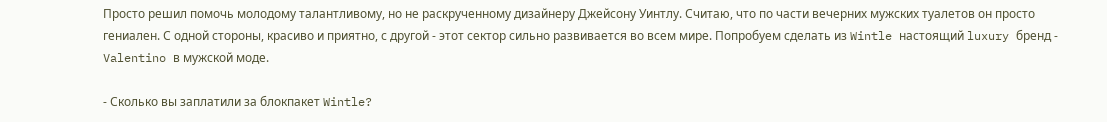Просто решил помочь молодому талантливому, но не раскрученному дизайнеру Джейсону Уинтлу. Считаю, что по части вечерних мужских туалетов он просто гениален. С одной стороны, красиво и приятно, с другой - этот сектор сильно развивается во всем мире. Попробуем сделать из Wintle настоящий luxury бренд - Valentino в мужской моде.

- Сколько вы заплатили за блокпакет Wintle?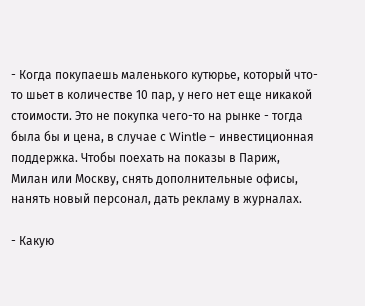- Когда покупаешь маленького кутюрье, который что-то шьет в количестве 10 пар, у него нет еще никакой стоимости. Это не покупка чего-то на рынке - тогда была бы и цена, в случае с Wintle - инвестиционная поддержка. Чтобы поехать на показы в Париж, Милан или Москву, снять дополнительные офисы, нанять новый персонал, дать рекламу в журналах.

- Какую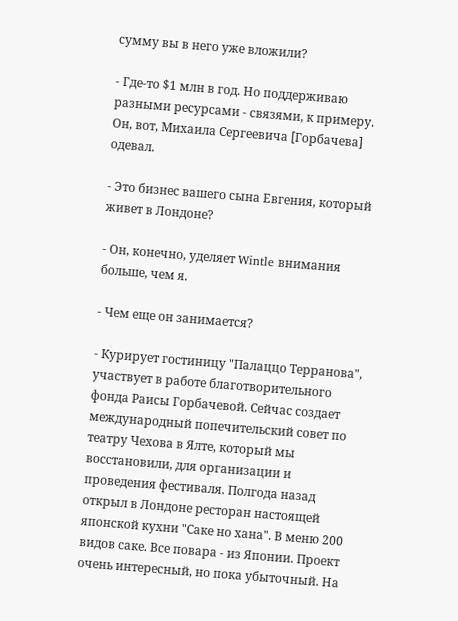сумму вы в него уже вложили?

- Где-то $1 млн в год. Но поддерживаю разными ресурсами - связями, к примеру. Он, вот, Михаила Сергеевича [Горбачева] одевал.

- Это бизнес вашего сына Евгения, который живет в Лондоне?

- Он, конечно, уделяет Wintle внимания больше, чем я.

- Чем еще он занимается?

- Курирует гостиницу "Палаццо Терранова", участвует в работе благотворительного фонда Раисы Горбачевой. Сейчас создает международный попечительский совет по театру Чехова в Ялте, который мы восстановили, для организации и проведения фестиваля. Полгода назад открыл в Лондоне ресторан настоящей японской кухни "Саке но хана". В меню 200 видов саке. Все повара - из Японии. Проект очень интересный, но пока убыточный. На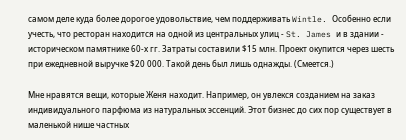самом деле куда более дорогое удовольствие, чем поддерживать Wintle. Особенно если учесть, что ресторан находится на одной из центральных улиц - St. James и в здании - историческом памятнике 60-х гг. Затраты составили $15 млн. Проект окупится через шесть при ежедневной выручке $20 000. Такой день был лишь однажды. (Смеется.)

Мне нравятся вещи, которые Женя находит. Например, он увлекся созданием на заказ индивидуального парфюма из натуральных эссенций. Этот бизнес до сих пор существует в маленькой нише частных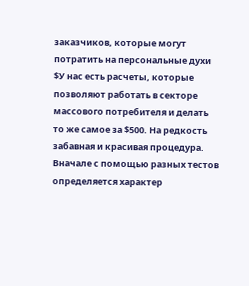заказчиков, которые могут потратить на персональные духи $У нас есть расчеты, которые позволяют работать в секторе массового потребителя и делать то же самое за $500. На редкость забавная и красивая процедура. Вначале с помощью разных тестов определяется характер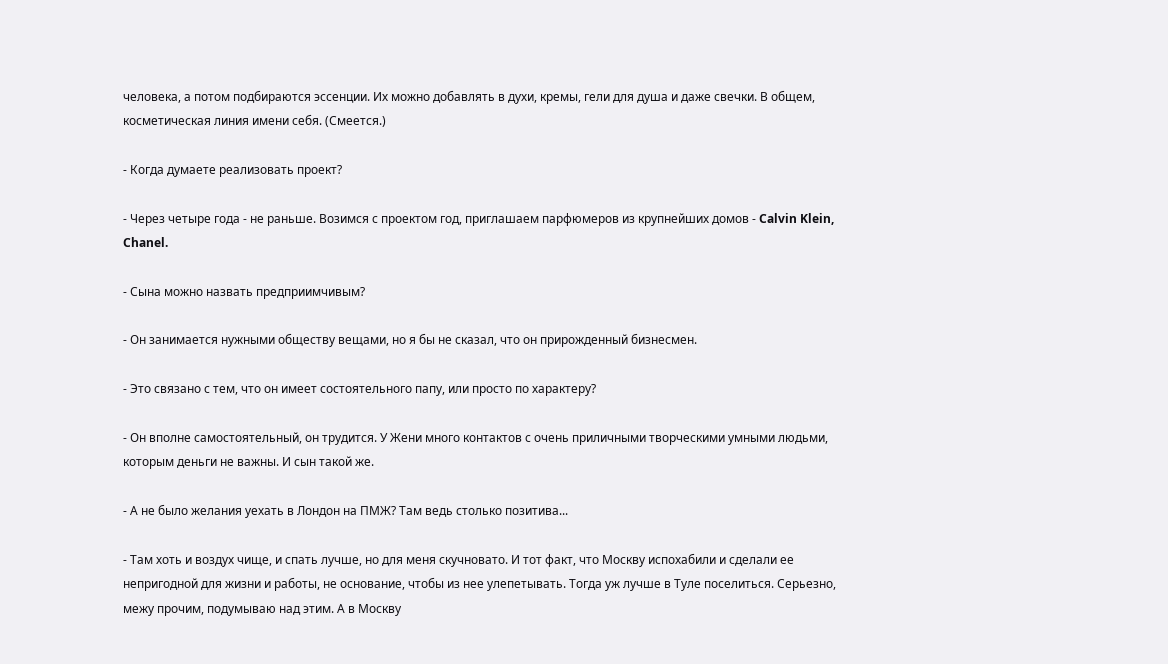человека, а потом подбираются эссенции. Их можно добавлять в духи, кремы, гели для душа и даже свечки. В общем, косметическая линия имени себя. (Смеется.)

- Когда думаете реализовать проект?

- Через четыре года - не раньше. Возимся с проектом год, приглашаем парфюмеров из крупнейших домов - Calvin Klein, Chanel.

- Сына можно назвать предприимчивым?

- Он занимается нужными обществу вещами, но я бы не сказал, что он прирожденный бизнесмен.

- Это связано с тем, что он имеет состоятельного папу, или просто по характеру?

- Он вполне самостоятельный, он трудится. У Жени много контактов с очень приличными творческими умными людьми, которым деньги не важны. И сын такой же.

- А не было желания уехать в Лондон на ПМЖ? Там ведь столько позитива...

- Там хоть и воздух чище, и спать лучше, но для меня скучновато. И тот факт, что Москву испохабили и сделали ее непригодной для жизни и работы, не основание, чтобы из нее улепетывать. Тогда уж лучше в Туле поселиться. Серьезно, межу прочим, подумываю над этим. А в Москву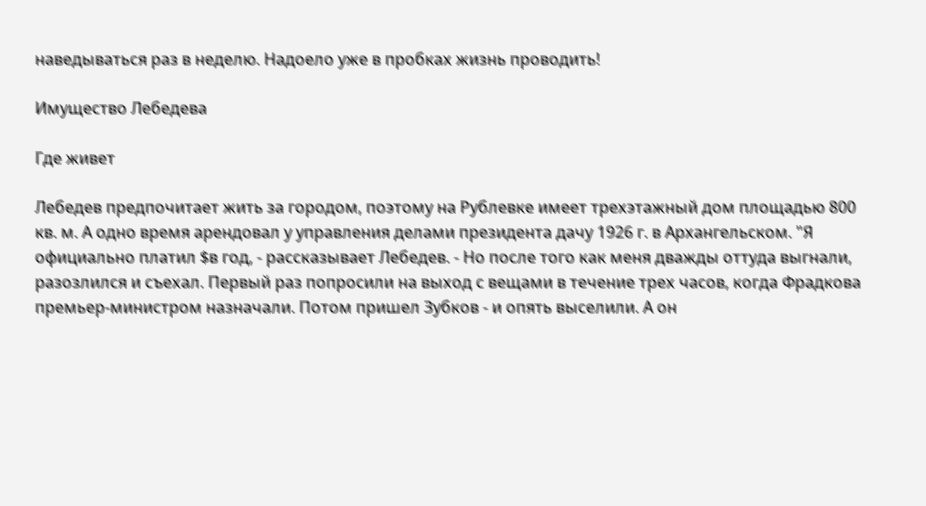наведываться раз в неделю. Надоело уже в пробках жизнь проводить!

Имущество Лебедева

Где живет

Лебедев предпочитает жить за городом, поэтому на Рублевке имеет трехэтажный дом площадью 800 кв. м. А одно время арендовал у управления делами президента дачу 1926 г. в Архангельском. "Я официально платил $в год, - рассказывает Лебедев. - Но после того как меня дважды оттуда выгнали, разозлился и съехал. Первый раз попросили на выход с вещами в течение трех часов, когда Фрадкова премьер-министром назначали. Потом пришел Зубков - и опять выселили. А он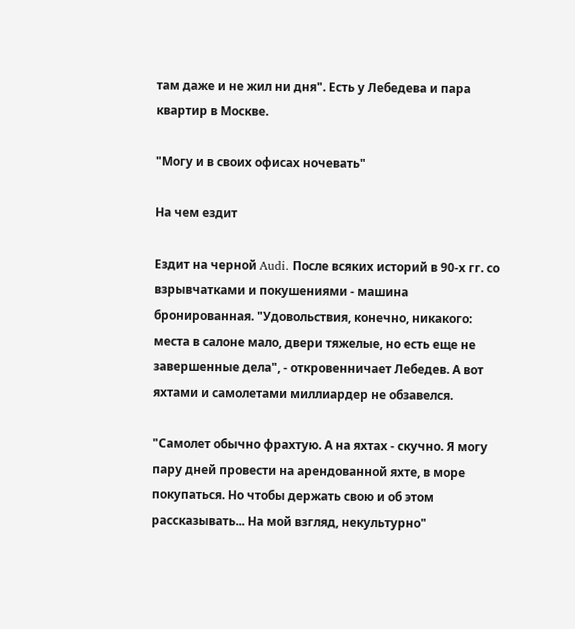там даже и не жил ни дня". Есть у Лебедева и пара квартир в Москве.

"Могу и в своих офисах ночевать"

На чем ездит

Ездит на черной Audi. После всяких историй в 90-х гг. со взрывчатками и покушениями - машина бронированная. "Удовольствия, конечно, никакого: места в салоне мало, двери тяжелые, но есть еще не завершенные дела", - откровенничает Лебедев. А вот яхтами и самолетами миллиардер не обзавелся.

"Самолет обычно фрахтую. А на яхтах - скучно. Я могу пару дней провести на арендованной яхте, в море покупаться. Но чтобы держать свою и об этом рассказывать... На мой взгляд, некультурно"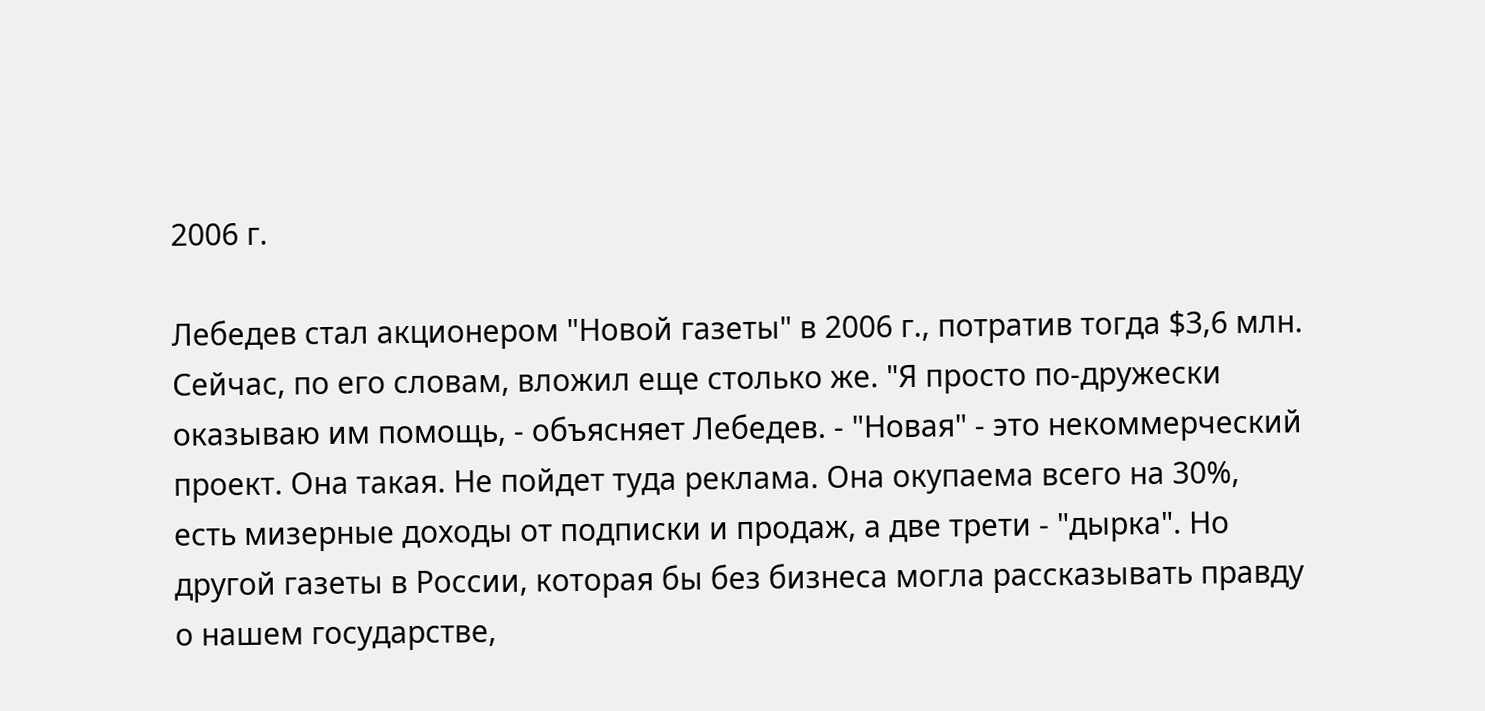2006 г.

Лебедев стал акционером "Новой газеты" в 2006 г., потратив тогда $3,6 млн. Сейчас, по его словам, вложил еще столько же. "Я просто по-дружески оказываю им помощь, - объясняет Лебедев. - "Новая" - это некоммерческий проект. Она такая. Не пойдет туда реклама. Она окупаема всего на 30%, есть мизерные доходы от подписки и продаж, а две трети - "дырка". Но другой газеты в России, которая бы без бизнеса могла рассказывать правду о нашем государстве,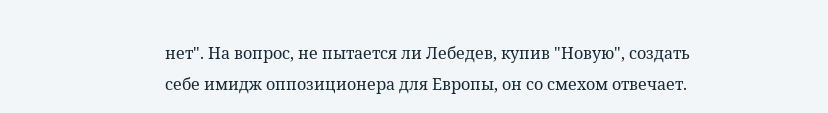нет". На вопрос, не пытается ли Лебедев, купив "Новую", создать себе имидж оппозиционера для Европы, он со смехом отвечает.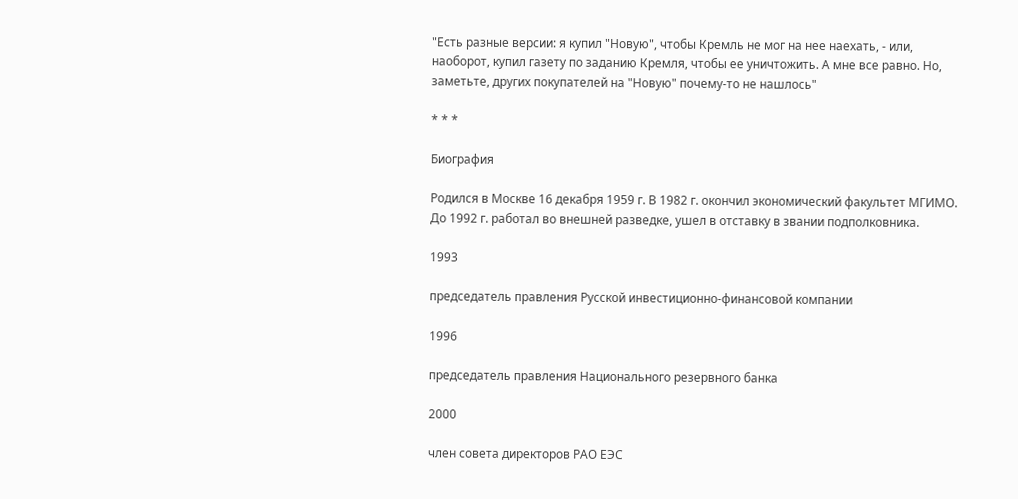"Есть разные версии: я купил "Новую", чтобы Кремль не мог на нее наехать, - или, наоборот, купил газету по заданию Кремля, чтобы ее уничтожить. А мне все равно. Но, заметьте, других покупателей на "Новую" почему-то не нашлось"

* * *

Биография

Родился в Москве 16 декабря 1959 г. В 1982 г. окончил экономический факультет МГИМО. До 1992 г. работал во внешней разведке, ушел в отставку в звании подполковника.

1993

председатель правления Русской инвестиционно-финансовой компании

1996

председатель правления Национального резервного банка

2000

член совета директоров РАО ЕЭС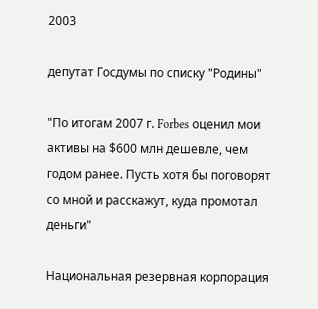2003

депутат Госдумы по списку "Родины"

"По итогам 2007 г. Forbes оценил мои активы на $600 млн дешевле, чем годом ранее. Пусть хотя бы поговорят со мной и расскажут, куда промотал деньги"

Национальная резервная корпорация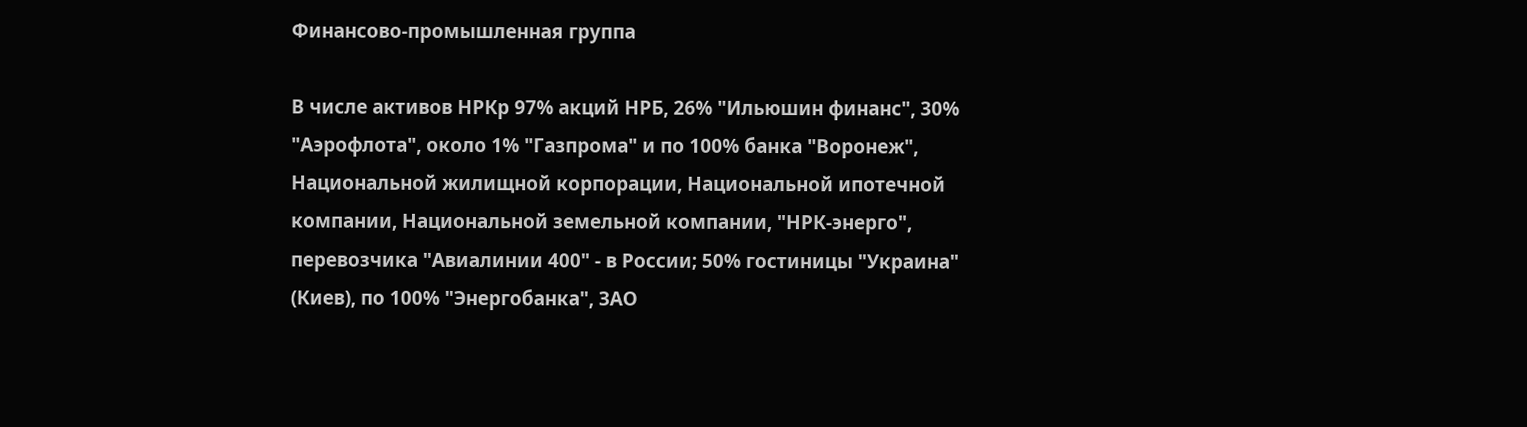Финансово-промышленная группа

В числе активов НРКp 97% акций НРБ, 26% "Ильюшин финанс", 30% "Аэрофлота", около 1% "Газпрома" и по 100% банка "Воронеж", Национальной жилищной корпорации, Национальной ипотечной компании, Национальной земельной компании, "НРК-энерго", перевозчика "Авиалинии 400" - в России; 50% гостиницы "Украина" (Киев), по 100% "Энергобанка", ЗАО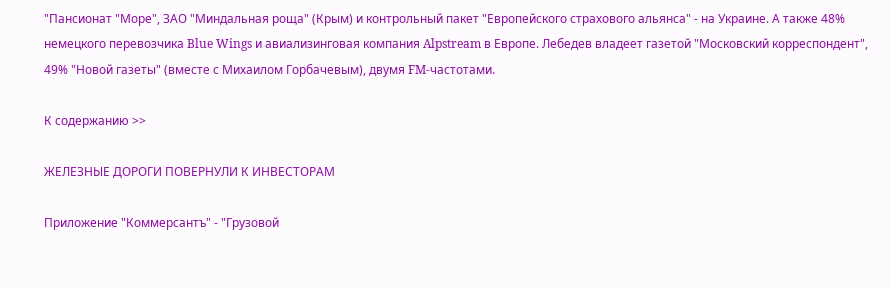"Пансионат "Море", ЗАО "Миндальная роща" (Крым) и контрольный пакет "Европейского страхового альянса" - на Украине. А также 48% немецкого перевозчика Blue Wings и авиализинговая компания Alpstream в Европе. Лебедев владеет газетой "Московский корреспондент", 49% "Новой газеты" (вместе с Михаилом Горбачевым), двумя FM-частотами.

К содержанию >>

ЖЕЛЕЗНЫЕ ДОРОГИ ПОВЕРНУЛИ К ИНВЕСТОРАМ

Приложение "Коммерсантъ" - "Грузовой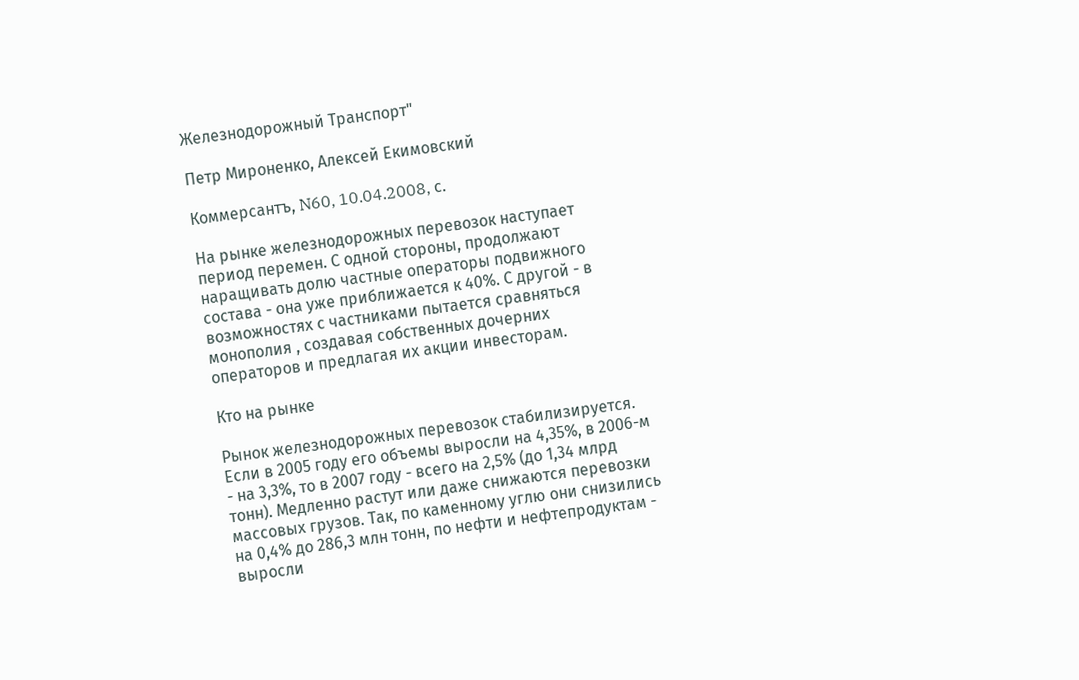Железнодорожный Транспорт"

Петр Мироненко, Алексей Екимовский

Коммерсантъ, N60, 10.04.2008, с.

На рынке железнодорожных перевозок наступает период перемен. С одной стороны, продолжают наращивать долю частные операторы подвижного состава - она уже приближается к 40%. С другой - в возможностях с частниками пытается сравняться монополия , создавая собственных дочерних операторов и предлагая их акции инвесторам.

Кто на рынке

Рынок железнодорожных перевозок стабилизируется. Если в 2005 году его объемы выросли на 4,35%, в 2006-м - на 3,3%, то в 2007 году - всего на 2,5% (до 1,34 млрд тонн). Медленно растут или даже снижаются перевозки массовых грузов. Так, по каменному углю они снизились на 0,4% до 286,3 млн тонн, по нефти и нефтепродуктам - выросли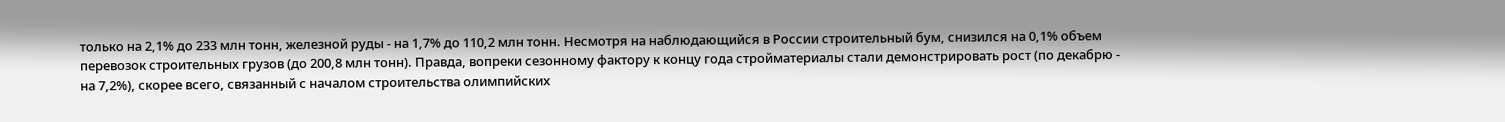только на 2,1% до 233 млн тонн, железной руды - на 1,7% до 110,2 млн тонн. Несмотря на наблюдающийся в России строительный бум, снизился на 0,1% объем перевозок строительных грузов (до 200,8 млн тонн). Правда, вопреки сезонному фактору к концу года стройматериалы стали демонстрировать рост (по декабрю - на 7,2%), скорее всего, связанный с началом строительства олимпийских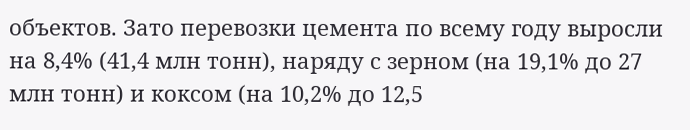объектов. Зато перевозки цемента по всему году выросли на 8,4% (41,4 млн тонн), наряду с зерном (на 19,1% до 27 млн тонн) и коксом (на 10,2% до 12,5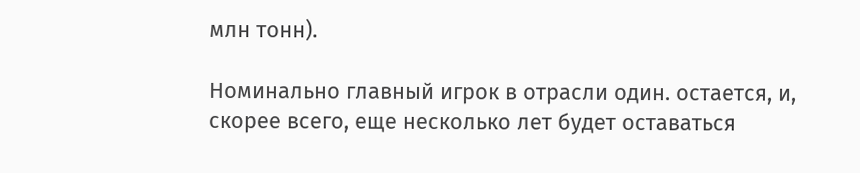млн тонн).

Номинально главный игрок в отрасли один. остается, и, скорее всего, еще несколько лет будет оставаться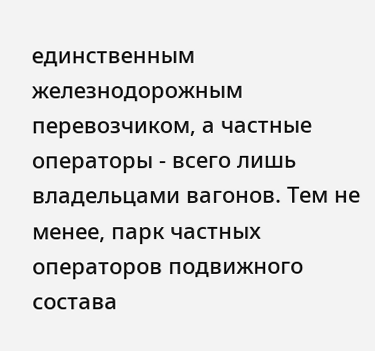единственным железнодорожным перевозчиком, а частные операторы - всего лишь владельцами вагонов. Тем не менее, парк частных операторов подвижного состава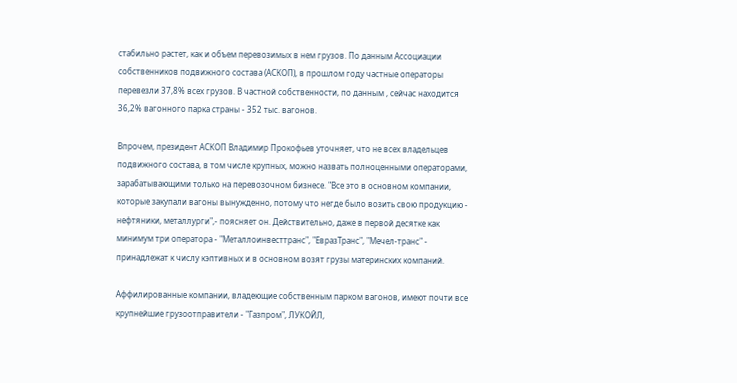стабильно растет, как и объем перевозимых в нем грузов. По данным Ассоциации собственников подвижного состава (АСКОП), в прошлом году частные операторы перевезли 37,8% всех грузов. В частной собственности, по данным , сейчас находится 36,2% вагонного парка страны - 352 тыс. вагонов.

Впрочем, президент АСКОП Владимир Прокофьев уточняет, что не всех владельцев подвижного состава, в том числе крупных, можно назвать полноценными операторами, зарабатывающими только на перевозочном бизнесе. "Все это в основном компании, которые закупали вагоны вынужденно, потому что негде было возить свою продукцию - нефтяники, металлурги",- поясняет он. Действительно, даже в первой десятке как минимум три оператора - "Металлоинвесттранс", "ЕвразТранс", "Мечел-транс" - принадлежат к числу кэптивных и в основном возят грузы материнских компаний.

Аффилированные компании, владеющие собственным парком вагонов, имеют почти все крупнейшие грузоотправители - "Газпром", ЛУКОЙЛ,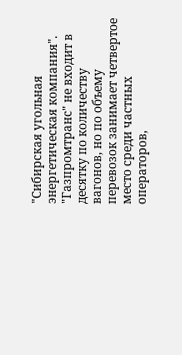"Сибирская угольная энергетическая компания". "Газпромтранс" не входит в десятку по количеству вагонов, но по объему перевозок занимает четвертое место среди частных операторов,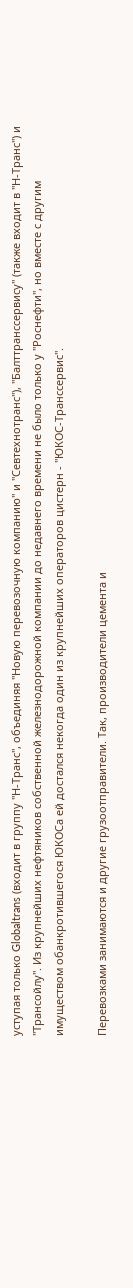уступая только Globaltrans (входит в группу "Н-Транс", объединяя "Новую перевозочную компанию" и "Севтехнотранс"), "Балттранссервису" (также входит в "Н-Транс") и "Трансойлу". Из крупнейших нефтяников собственной железнодорожной компании до недавнего времени не было только у "Роснефти", но вместе с другим имуществом обанкротившегося ЮКОСа ей достался некогда один из крупнейших операторов цистерн - "ЮКОС-Транссервис".

Перевозками занимаются и другие грузоотправители. Так, производители цемента и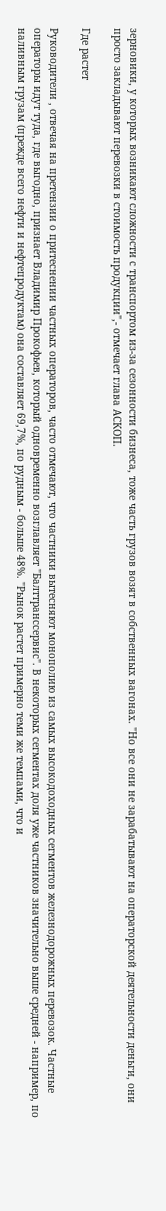зерновики, у которых возникают сложности с транспортом из-за сезонности бизнеса, тоже часть грузов возят в собственных вагонах. "Но все они не зарабатывают на операторской деятельности деньги, они просто закладывают перевозки в стоимость продукции",- отмечает глава АСКОП.

Где растет

Руководители , отвечая на претензии о притеснении частных операторов, часто отмечают, что частники вытесняют монополию из самых высокодоходных сегментов железнодорожных перевозок. Частные операторы идут туда, где выгодно, признает Владимир Прокофьев, который одновременно возглавляет "Балттранссервис". В некоторых сегментах доля уже частников значительно выше средней - например, по наливным грузам (прежде всего нефти и нефтепродуктам) она составляет 69,7%, по рудным - больше 48%. "Рынок растет примерно теми же темпами, что и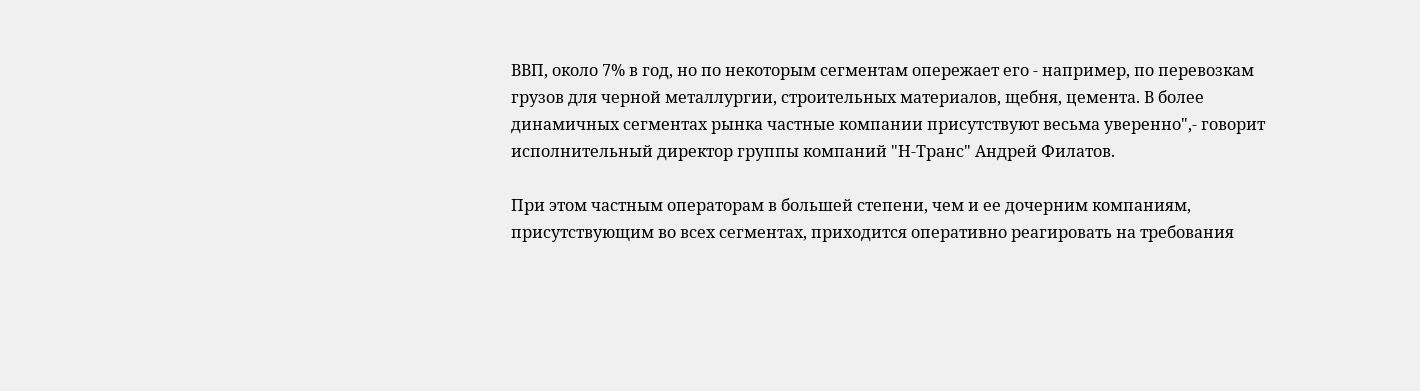ВВП, около 7% в год, но по некоторым сегментам опережает его - например, по перевозкам грузов для черной металлургии, строительных материалов, щебня, цемента. В более динамичных сегментах рынка частные компании присутствуют весьма уверенно",- говорит исполнительный директор группы компаний "Н-Транс" Андрей Филатов.

При этом частным операторам в большей степени, чем и ее дочерним компаниям, присутствующим во всех сегментах, приходится оперативно реагировать на требования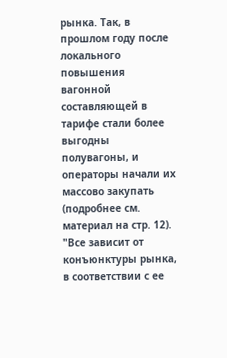рынка. Так, в прошлом году после локального повышения вагонной составляющей в тарифе стали более выгодны полувагоны, и операторы начали их массово закупать (подробнее см. материал на стр. 12). "Все зависит от конъюнктуры рынка, в соответствии с ее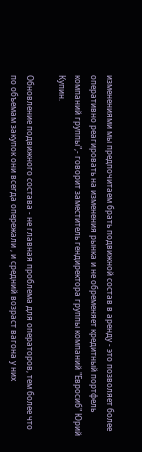изменениями мы предпочитаем брать подвижной состав в аренду - это позволяет более оперативно реагировать на изменения рынка и не обременяет кредитный портфель компаний группы",- говорит заместитель гендиректора группы компаний "Евросиб" Юрий Купин.

Обновление подвижного состава - не главная проблема для операторов, тем более что по объемам закупок они всегда опережали , и средний возраст вагона у них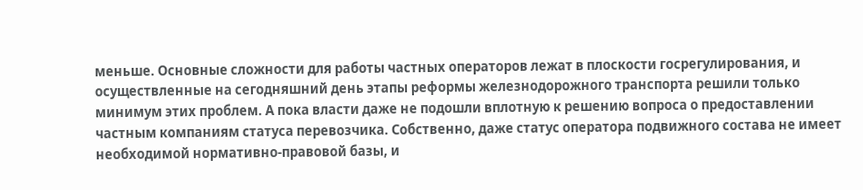меньше. Основные сложности для работы частных операторов лежат в плоскости госрегулирования, и осуществленные на сегодняшний день этапы реформы железнодорожного транспорта решили только минимум этих проблем. А пока власти даже не подошли вплотную к решению вопроса о предоставлении частным компаниям статуса перевозчика. Собственно, даже статус оператора подвижного состава не имеет необходимой нормативно-правовой базы, и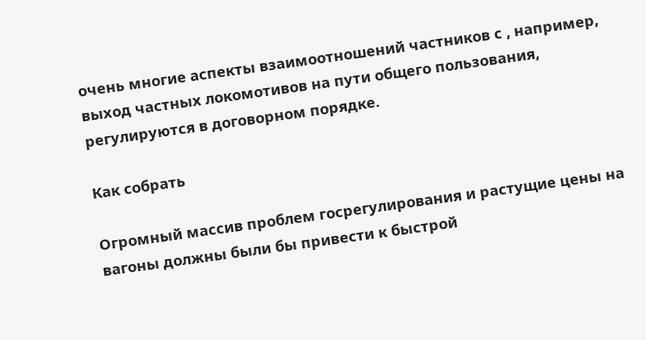очень многие аспекты взаимоотношений частников с , например, выход частных локомотивов на пути общего пользования, регулируются в договорном порядке.

Как собрать

Огромный массив проблем госрегулирования и растущие цены на вагоны должны были бы привести к быстрой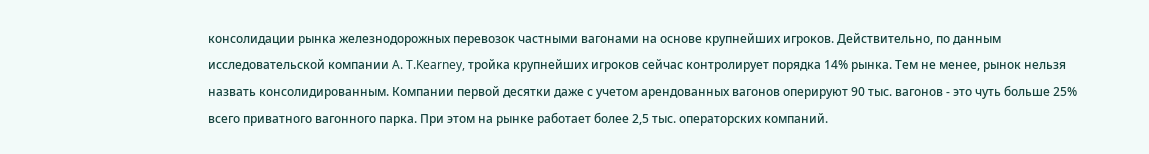консолидации рынка железнодорожных перевозок частными вагонами на основе крупнейших игроков. Действительно, по данным исследовательской компании A. T.Kearney, тройка крупнейших игроков сейчас контролирует порядка 14% рынка. Тем не менее, рынок нельзя назвать консолидированным. Компании первой десятки даже с учетом арендованных вагонов оперируют 90 тыс. вагонов - это чуть больше 25% всего приватного вагонного парка. При этом на рынке работает более 2,5 тыс. операторских компаний.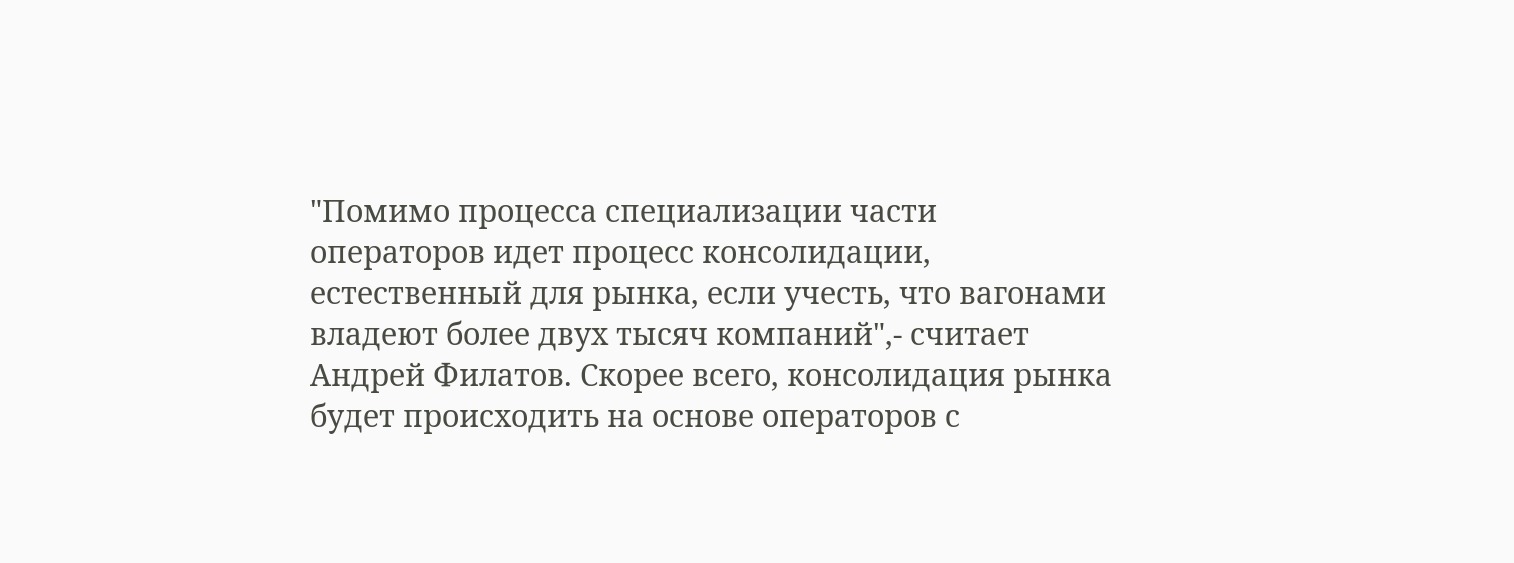"Помимо процесса специализации части операторов идет процесс консолидации, естественный для рынка, если учесть, что вагонами владеют более двух тысяч компаний",- считает Андрей Филатов. Скорее всего, консолидация рынка будет происходить на основе операторов с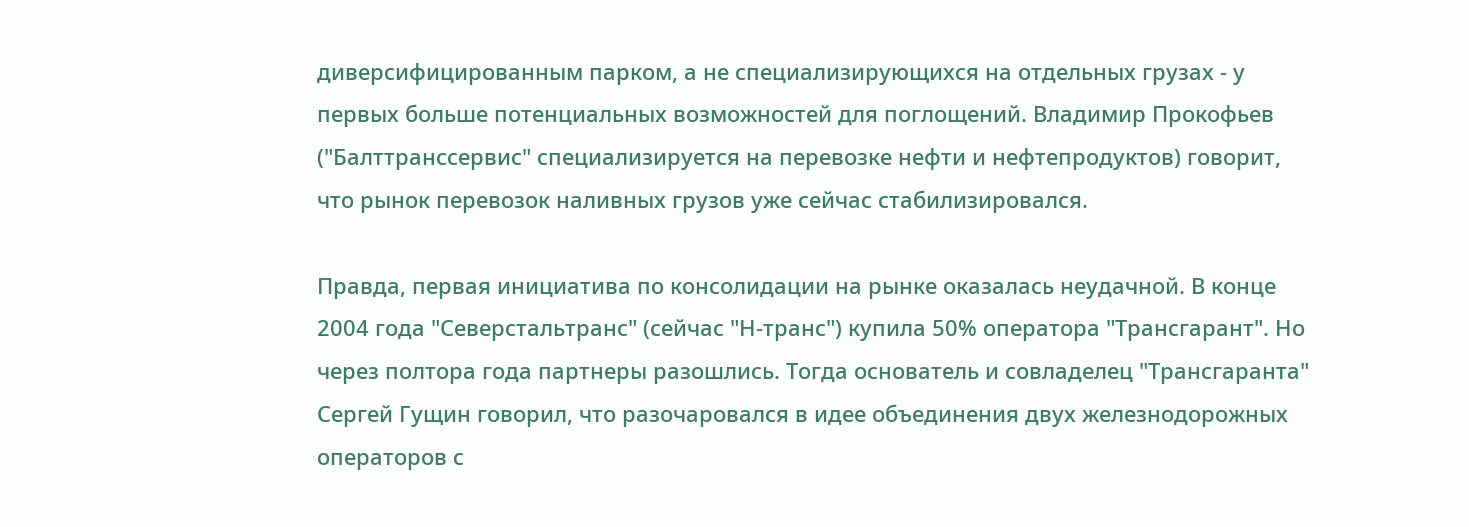диверсифицированным парком, а не специализирующихся на отдельных грузах - у первых больше потенциальных возможностей для поглощений. Владимир Прокофьев ("Балттранссервис" специализируется на перевозке нефти и нефтепродуктов) говорит, что рынок перевозок наливных грузов уже сейчас стабилизировался.

Правда, первая инициатива по консолидации на рынке оказалась неудачной. В конце 2004 года "Северстальтранс" (сейчас "Н-транс") купила 50% оператора "Трансгарант". Но через полтора года партнеры разошлись. Тогда основатель и совладелец "Трансгаранта" Сергей Гущин говорил, что разочаровался в идее объединения двух железнодорожных операторов с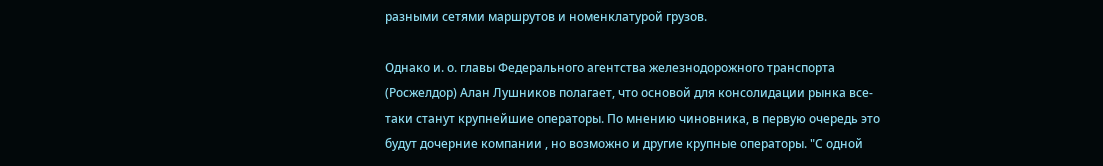разными сетями маршрутов и номенклатурой грузов.

Однако и. о. главы Федерального агентства железнодорожного транспорта (Росжелдор) Алан Лушников полагает, что основой для консолидации рынка все-таки станут крупнейшие операторы. По мнению чиновника, в первую очередь это будут дочерние компании , но возможно и другие крупные операторы. "С одной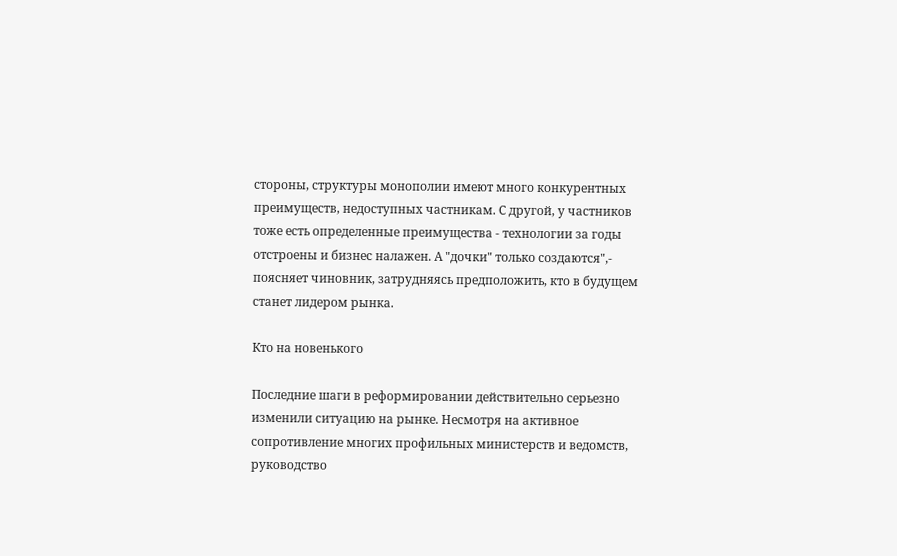стороны, структуры монополии имеют много конкурентных преимуществ, недоступных частникам. С другой, у частников тоже есть определенные преимущества - технологии за годы отстроены и бизнес налажен. А "дочки" только создаются",- поясняет чиновник, затрудняясь предположить, кто в будущем станет лидером рынка.

Кто на новенького

Последние шаги в реформировании действительно серьезно изменили ситуацию на рынке. Несмотря на активное сопротивление многих профильных министерств и ведомств, руководство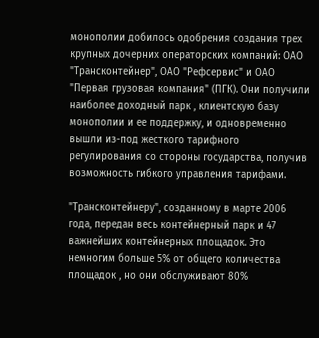монополии добилось одобрения создания трех крупных дочерних операторских компаний: ОАО "Трансконтейнер", ОАО "Рефсервис" и ОАО "Первая грузовая компания" (ПГК). Они получили наиболее доходный парк , клиентскую базу монополии и ее поддержку, и одновременно вышли из-под жесткого тарифного регулирования со стороны государства, получив возможность гибкого управления тарифами.

"Трансконтейнеру", созданному в марте 2006 года, передан весь контейнерный парк и 47 важнейших контейнерных площадок. Это немногим больше 5% от общего количества площадок , но они обслуживают 80%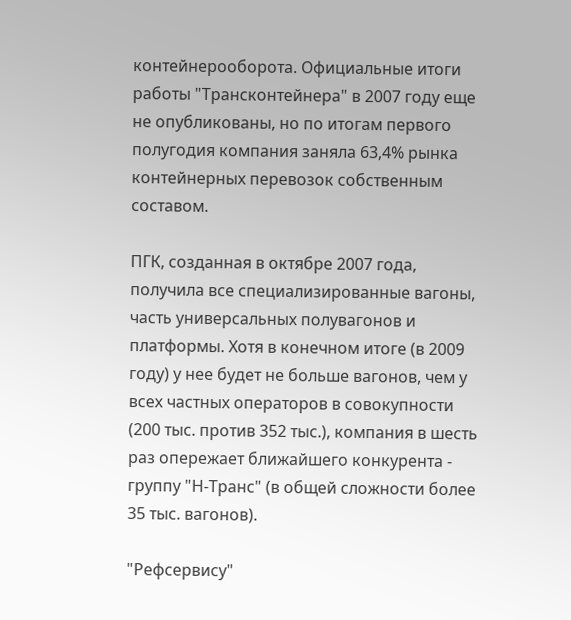контейнерооборота. Официальные итоги работы "Трансконтейнера" в 2007 году еще не опубликованы, но по итогам первого полугодия компания заняла 63,4% рынка контейнерных перевозок собственным составом.

ПГК, созданная в октябре 2007 года, получила все специализированные вагоны, часть универсальных полувагонов и платформы. Хотя в конечном итоге (в 2009 году) у нее будет не больше вагонов, чем у всех частных операторов в совокупности (200 тыс. против 352 тыс.), компания в шесть раз опережает ближайшего конкурента - группу "Н-Транс" (в общей сложности более 35 тыс. вагонов).

"Рефсервису"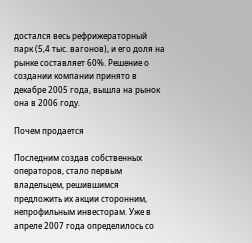достался весь рефрижераторный парк (5,4 тыс. вагонов), и его доля на рынке составляет 60%. Решение о создании компании принято в декабре 2005 года, вышла на рынок она в 2006 году.

Почем продается

Последним создав собственных операторов, стало первым владельцем, решившимся предложить их акции сторонним, непрофильным инвесторам. Уже в апреле 2007 года определилось со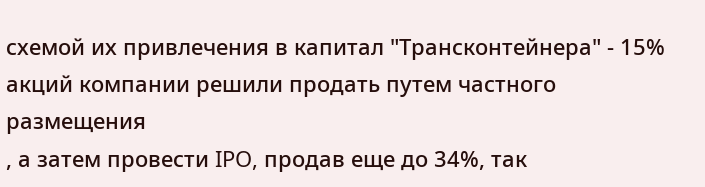схемой их привлечения в капитал "Трансконтейнера" - 15% акций компании решили продать путем частного размещения
, а затем провести IPO, продав еще до 34%, так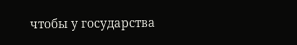чтобы у государства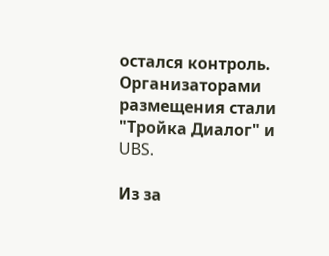остался контроль. Организаторами размещения стали "Тройка Диалог" и UBS.

Из за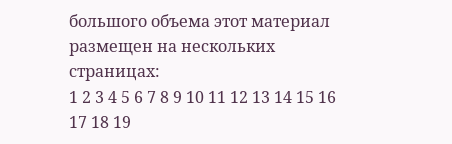большого объема этот материал размещен на нескольких страницах:
1 2 3 4 5 6 7 8 9 10 11 12 13 14 15 16 17 18 19